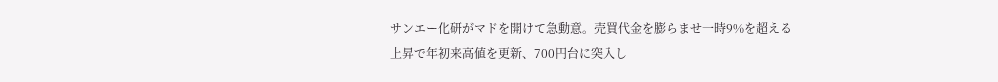サンエー化研がマドを開けて急動意。売買代金を膨らませ一時9%を超える上昇で年初来高値を更新、700円台に突入し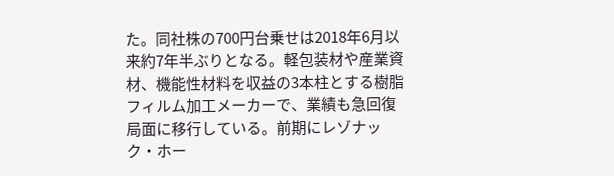た。同社株の700円台乗せは2018年6月以来約7年半ぶりとなる。軽包装材や産業資材、機能性材料を収益の3本柱とする樹脂フィルム加工メーカーで、業績も急回復局面に移行している。前期にレゾナック・ホー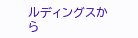ルディングスから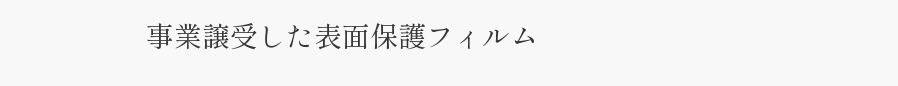事業譲受した表面保護フィルム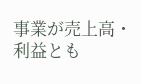事業が売上高・利益とも